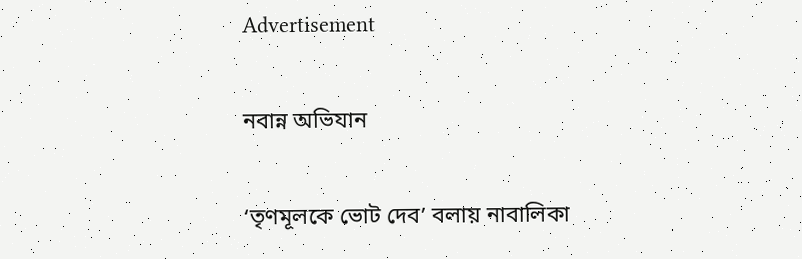Advertisement

নবান্ন অভিযান

‘তৃণমূলকে ভোট দেব’ বলায় নাবালিকা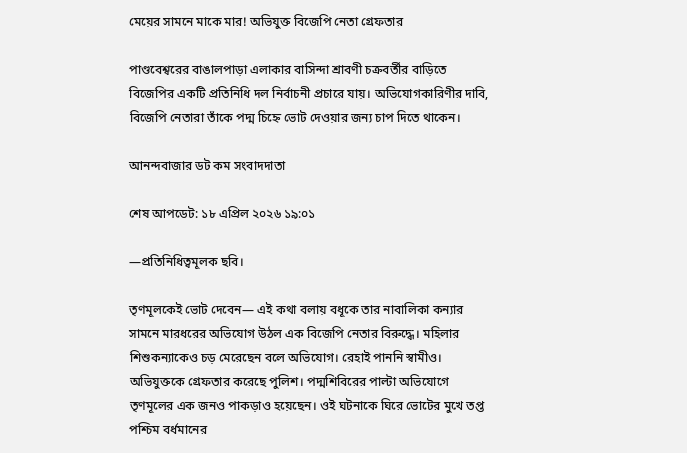মেয়ের সামনে মাকে মার! অভিযুক্ত বিজেপি নেতা গ্রেফতার

পাণ্ডবেশ্বরের বাঙালপাড়া এলাকার বাসিন্দা শ্রাবণী চক্রবর্তীর বাড়িতে বিজেপির একটি প্রতিনিধি দল নির্বাচনী প্রচারে যায়। অভিযোগকারিণীর দাবি, বিজেপি নেতারা তাঁকে পদ্ম চিহ্নে ভোট দেওয়ার জন্য চাপ দিতে থাকেন।

আনন্দবাজার ডট কম সংবাদদাতা

শেষ আপডেট: ১৮ এপ্রিল ২০২৬ ১৯:০১

—প্রতিনিধিত্বমূলক ছবি।

তৃণমূলকেই ভোট দেবেন— এই কথা বলায় বধূকে তার নাবালিকা কন্যার সামনে মারধরের অভিযোগ উঠল এক বিজেপি নেতার বিরুদ্ধে। মহিলার শিশুকন্যাকেও চড় মেরেছেন বলে অভিযোগ। রেহাই পাননি স্বামীও। অভিযুক্তকে গ্রেফতার করেছে পুলিশ। পদ্মশিবিরের পাল্টা অভিযোগে তৃণমূলের এক জনও পাকড়াও হয়েছেন। ওই ঘটনাকে ঘিরে ভোটের মুখে তপ্ত পশ্চিম বর্ধমানের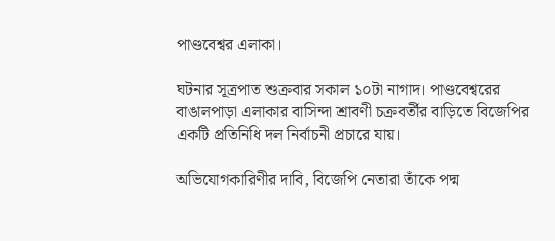পাণ্ডবেশ্বর এলাকা।

ঘটনার সূত্রপাত শুক্রবার সকাল ১০টা নাগাদ। পাণ্ডবেশ্বরের বাঙালপাড়া এলাকার বাসিন্দা শ্রাবণী চক্রবর্তীর বাড়িতে বিজেপির একটি প্রতিনিধি দল নির্বাচনী প্রচারে যায়।

অভিযোগকারিণীর দাবি, বিজেপি নেতারা তাঁকে পদ্ম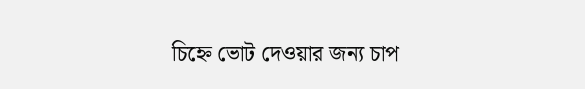চিহ্নে ভোট দেওয়ার জন্য চাপ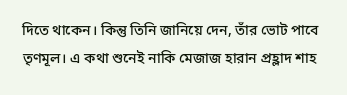দিতে থাকেন। কিন্তু তিনি জানিয়ে দেন, তাঁর ভোট পাবে তৃণমূল। এ কথা শুনেই নাকি মেজাজ হারান প্রহ্লাদ শাহ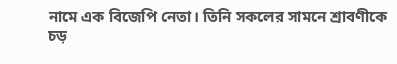নামে এক বিজেপি নেতা। তিনি সকলের সামনে শ্রাবণীকে চড়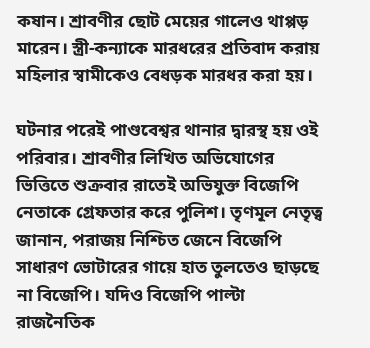কষান। শ্রাবণীর ছোট মেয়ের গালেও থাপ্পড় মারেন। স্ত্রী-কন্যাকে মারধরের প্রতিবাদ করায় মহিলার স্বামীকেও বেধড়ক মারধর করা হয়।

ঘটনার পরেই পাণ্ডবেশ্বর থানার দ্বারস্থ হয় ওই পরিবার। শ্রাবণীর লিখিত অভিযোগের ভিত্তিতে শুক্রবার রাতেই অভিযুক্ত বিজেপি নেতাকে গ্রেফতার করে পুলিশ। তৃণমূল নেতৃত্ব জানান, পরাজয় নিশ্চিত জেনে বিজেপি সাধারণ ভোটারের গায়ে হাত তুলতেও ছাড়ছে না বিজেপি। যদিও বিজেপি পাল্টা রাজনৈতিক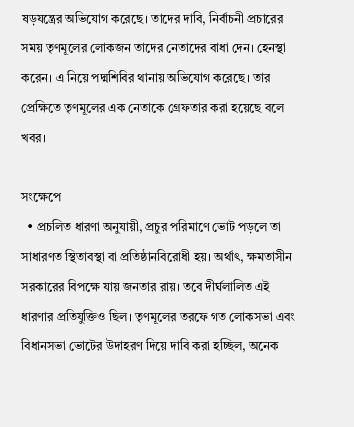ষড়যন্ত্রের অভিযোগ করেছে। তাদের দাবি, নির্বাচনী প্রচারের সময় তৃণমূলের লোকজন তাদের নেতাদের বাধা দেন। হেনস্থা করেন। এ নিয়ে পদ্মশিবির থানায় অভিযোগ করেছে। তার প্রেক্ষিতে তৃণমূলের এক নেতাকে গ্রেফতার করা হয়েছে বলে খবর।

সংক্ষেপে
  • প্রচলিত ধারণা অনুযায়ী, প্রচুর পরিমাণে ভোট পড়লে তা সাধারণত স্থিতাবস্থা বা প্রতিষ্ঠানবিরোধী হয়। অর্থাৎ, ক্ষমতাসীন সরকারের বিপক্ষে যায় জনতার রায়। তবে দীর্ঘলালিত এই ধারণার প্রতিযুক্তিও ছিল। তৃণমূলের তরফে গত লোকসভা এবং বিধানসভা ভোটের উদাহরণ দিয়ে দাবি করা হচ্ছিল, অনেক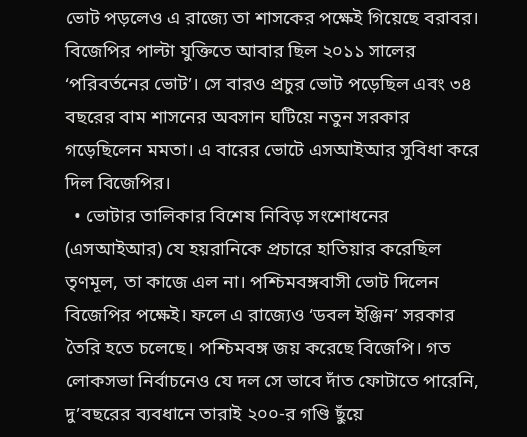ভোট পড়লেও এ রাজ্যে তা শাসকের পক্ষেই গিয়েছে বরাবর। বিজেপির পাল্টা যুক্তিতে আবার ছিল ২০১১ সালের ‘পরিবর্তনের ভোট’। সে বারও প্রচুর ভোট পড়েছিল এবং ৩৪ বছরের বাম শাসনের অবসান ঘটিয়ে নতুন সরকার গড়েছিলেন মমতা। এ বারের ভোটে এসআইআর সুবিধা করে দিল বিজেপির।
  • ভোটার তালিকার বিশেষ নিবিড় সংশোধনের (এসআইআর) যে হয়রানিকে প্রচারে হাতিয়ার করেছিল তৃণমূল, তা কাজে এল না। পশ্চিমবঙ্গবাসী ভোট দিলেন বিজেপির পক্ষেই। ফলে এ রাজ্যেও ‘ডবল ইঞ্জিন’ সরকার তৈরি হতে চলেছে। পশ্চিমবঙ্গ জয় করেছে বিজেপি। গত লোকসভা নির্বাচনেও যে দল সে ভাবে দাঁত ফোটাতে পারেনি, দু’বছরের ব্যবধানে তারাই ২০০-র গণ্ডি ছুঁয়ে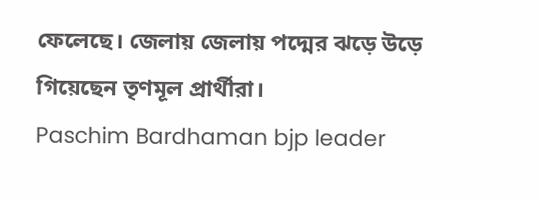ফেলেছে। জেলায় জেলায় পদ্মের ঝড়ে উড়ে গিয়েছেন তৃণমূল প্রার্থীরা।
Paschim Bardhaman bjp leader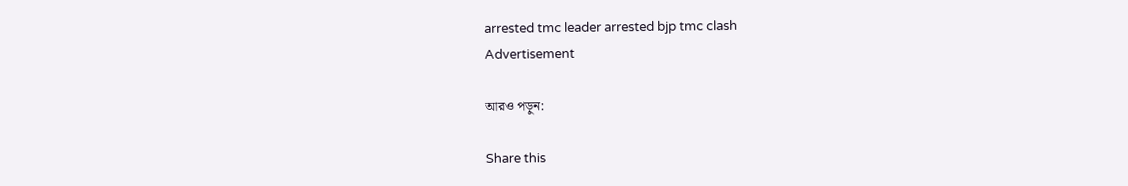arrested tmc leader arrested bjp tmc clash
Advertisement

আরও পড়ুন:

Share this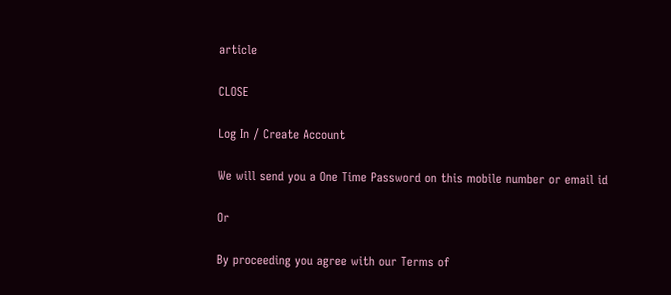article

CLOSE

Log In / Create Account

We will send you a One Time Password on this mobile number or email id

Or

By proceeding you agree with our Terms of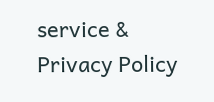service & Privacy Policy